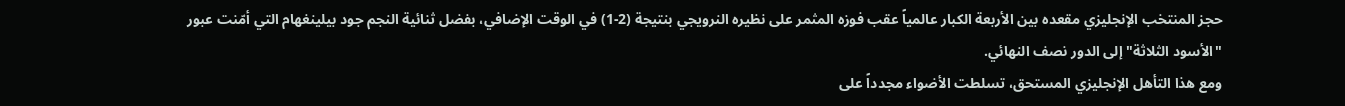حجز المنتخب الإنجليزي مقعده بين الأربعة الكبار عالمياً عقب فوزه المثمر على نظيره النرويجي بنتيجة (2-1) في الوقت الإضافي، بفضل ثنائية النجم جود بيلينغهام التي أمّنت عبور "الأسود الثلاثة" إلى الدور نصف النهائي.
ومع هذا التأهل الإنجليزي المستحق، تسلطت الأضواء مجدداً على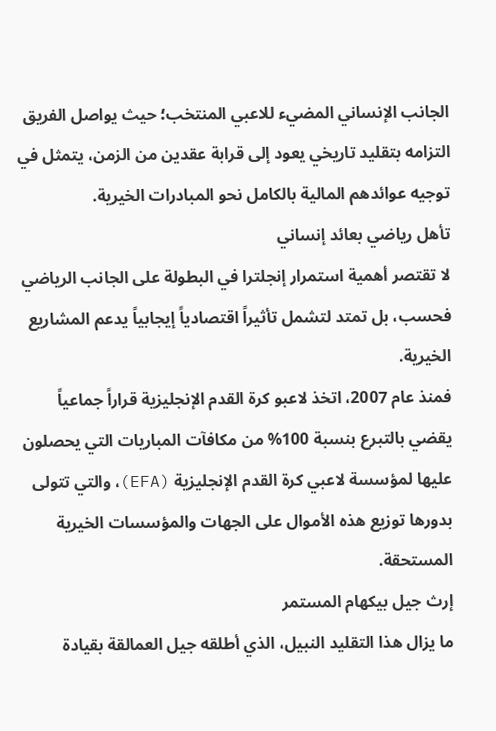الجانب الإنساني المضيء للاعبي المنتخب؛ حيث يواصل الفريق التزامه بتقليد تاريخي يعود إلى قرابة عقدين من الزمن، يتمثل في توجيه عوائدهم المالية بالكامل نحو المبادرات الخيرية.
تأهل رياضي بعائد إنساني
لا تقتصر أهمية استمرار إنجلترا في البطولة على الجانب الرياضي فحسب، بل تمتد لتشمل تأثيراً اقتصادياً إيجابياً يدعم المشاريع الخيرية.
فمنذ عام 2007، اتخذ لاعبو كرة القدم الإنجليزية قراراً جماعياً يقضي بالتبرع بنسبة 100% من مكافآت المباريات التي يحصلون عليها لمؤسسة لاعبي كرة القدم الإنجليزية (EFA)، والتي تتولى بدورها توزيع هذه الأموال على الجهات والمؤسسات الخيرية المستحقة.
إرث جيل بيكهام المستمر
ما يزال هذا التقليد النبيل، الذي أطلقه جيل العمالقة بقيادة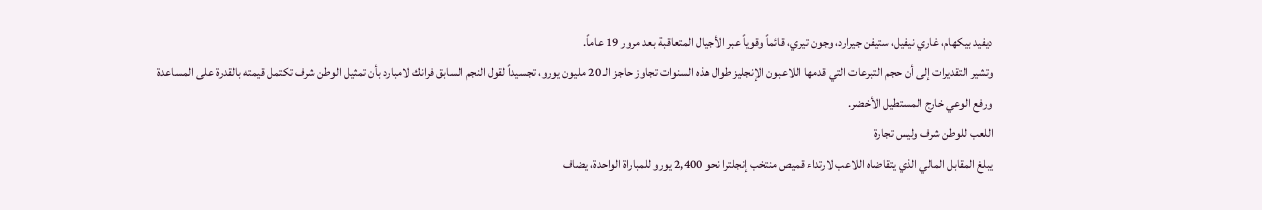ديفيد بيكهام، غاري نيفيل، ستيفن جيرارد، وجون تيري، قائماً وقوياً عبر الأجيال المتعاقبة بعد مرور 19 عاماً.
وتشير التقديرات إلى أن حجم التبرعات التي قدمها اللاعبون الإنجليز طوال هذه السنوات تجاوز حاجز الـ 20 مليون يورو، تجسيداً لقول النجم السابق فرانك لامبارد بأن تمثيل الوطن شرف تكتمل قيمته بالقدرة على المساعدة ورفع الوعي خارج المستطيل الأخضر.
اللعب للوطن شرف وليس تجارة
يبلغ المقابل المالي الذي يتقاضاه اللاعب لارتداء قميص منتخب إنجلترا نحو 2,400 يورو للمباراة الواحدة، يضاف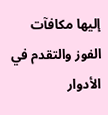إليها مكافآت الفوز والتقدم في الأدوار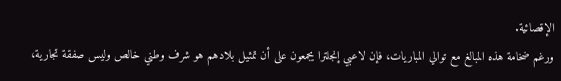الإقصائية.
ورغم ضخامة هذه المبالغ مع توالي المباريات، فإن لاعبي إنجلترا يجمعون على أن تمثيل بلادهم هو شرف وطني خالص وليس صفقة تجارية،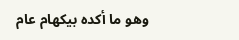وهو ما أكده بيكهام عام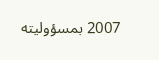2007 بمسؤوليته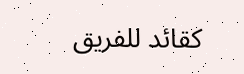كقائد للفريق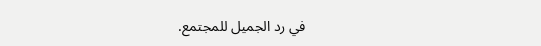في رد الجميل للمجتمع.